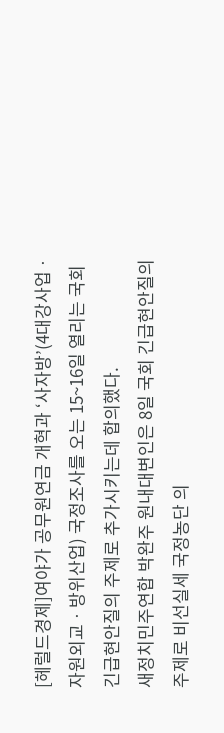[헤럴드경제]여야가 공무원연금 개혁과 ‘사자방’(4대강사업ㆍ자원외교ㆍ방위산업) 국정조사를 오는 15~16일 열리는 국회 긴급현안질의 주제로 추가시키는데 합의했다.
새정치민주연합 박완주 원내대변인은 8일 국회 긴급현안질의 주제로 비선실세 국정농단 의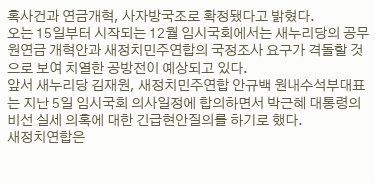혹사건과 연금개혁, 사자방국조로 확정됐다고 밝혔다.
오는 15일부터 시작되는 12월 임시국회에서는 새누리당의 공무원연금 개혁안과 새정치민주연합의 국정조사 요구가 격돌할 것으로 보여 치열한 공방전이 예상되고 있다.
앞서 새누리당 김재원, 새정치민주연합 안규백 원내수석부대표는 지난 5일 임시국회 의사일정에 합의하면서 박근혜 대통령의 비선 실세 의혹에 대한 긴급현안질의를 하기로 했다.
새정치연합은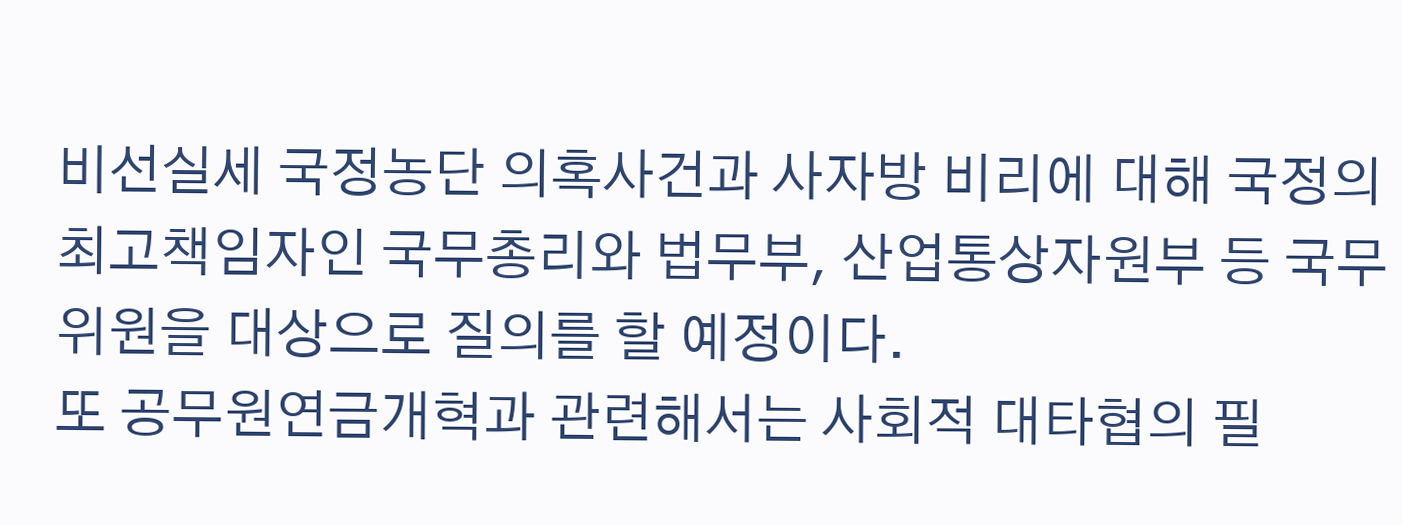비선실세 국정농단 의혹사건과 사자방 비리에 대해 국정의 최고책임자인 국무총리와 법무부, 산업통상자원부 등 국무위원을 대상으로 질의를 할 예정이다.
또 공무원연금개혁과 관련해서는 사회적 대타협의 필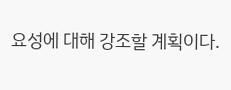요성에 대해 강조할 계획이다.